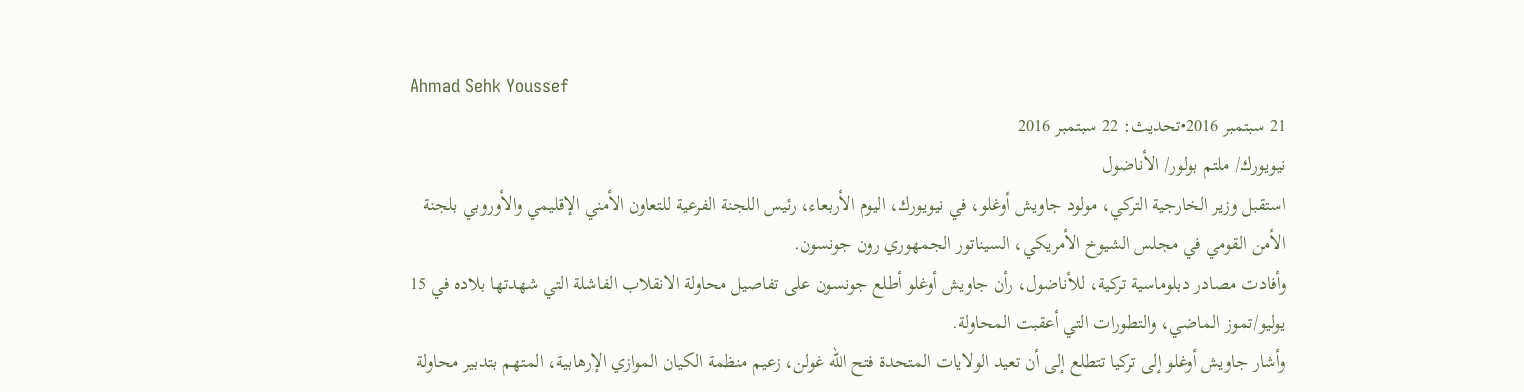Ahmad Sehk Youssef
21 سبتمبر 2016•تحديث: 22 سبتمبر 2016
نيويورك/ ملتم بولور/ الأناضول
استقبل وزير الخارجية التركي، مولود جاويش أوغلو، في نيويورك، اليوم الأربعاء، رئيس اللجنة الفرعية للتعاون الأمني الإقليمي والأوروبي بلجنة الأمن القومي في مجلس الشيوخ الأمريكي، السيناتور الجمهوري رون جونسون.
وأفادت مصادر دبلوماسية تركية، للأناضول، رأن جاويش أوغلو أطلع جونسون على تفاصيل محاولة الانقلاب الفاشلة التي شهدتها بلاده في 15 يوليو/تموز الماضي، والتطورات التي أعقبت المحاولة.
وأشار جاويش أوغلو إلى تركيا تتطلع إلى أن تعيد الولايات المتحدة فتح الله غولن، زعيم منظمة الكيان الموازي الإرهابية، المتهم بتدبير محاولة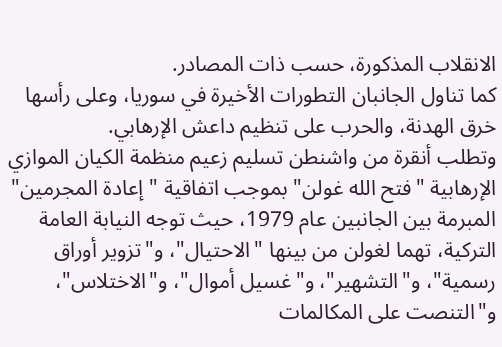الانقلاب المذكورة، حسب ذات المصادر.
كما تناول الجانبان التطورات الأخيرة في سوريا، وعلى رأسها خرق الهدنة، والحرب على تنظيم داعش الإرهابي.
وتطلب أنقرة من واشنطن تسليم زعيم منظمة الكيان الموازي الإرهابية "فتح الله غولن" بموجب اتفاقية "إعادة المجرمين" المبرمة بين الجانبين عام 1979، حيث توجه النيابة العامة التركية، تهما لغولن من بينها "الاحتيال"، و"تزوير أوراق رسمية"، و"التشهير"، و"غسيل أموال"، و"الاختلاس"، و"التنصت على المكالمات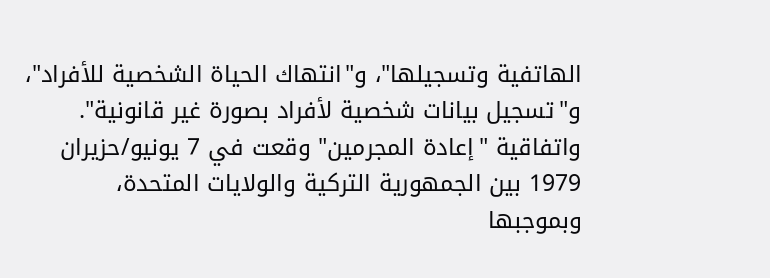الهاتفية وتسجيلها"، و"انتهاك الحياة الشخصية للأفراد"، و"تسجيل بيانات شخصية لأفراد بصورة غير قانونية".
واتفاقية "إعادة المجرمين" وقعت في 7 يونيو/حزيران 1979 بين الجمهورية التركية والولايات المتحدة، وبموجبها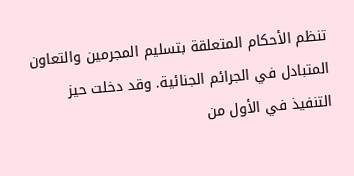تنظم الأحكام المتعلقة بتسليم المجرمين والتعاون المتبادل في الجرائم الجنائية. وقد دخلت حيز التنفيذ في الأول من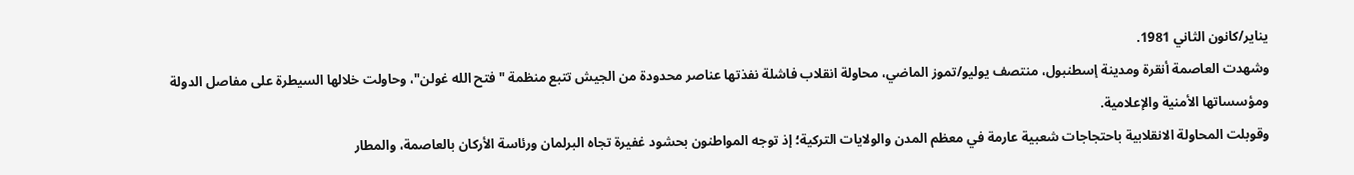يناير/كانون الثاني 1981.
وشهدت العاصمة أنقرة ومدينة إسطنبول، منتصف يوليو/تموز الماضي، محاولة انقلاب فاشلة نفذتها عناصر محدودة من الجيش تتبع منظمة "فتح الله غولن"، وحاولت خلالها السيطرة على مفاصل الدولة ومؤسساتها الأمنية والإعلامية.
وقوبلت المحاولة الانقلابية باحتجاجات شعبية عارمة في معظم المدن والولايات التركية؛ إذ توجه المواطنون بحشود غفيرة تجاه البرلمان ورئاسة الأركان بالعاصمة، والمطار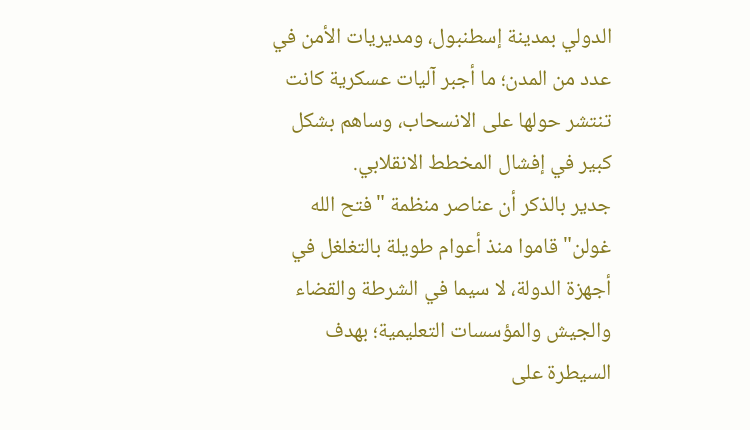الدولي بمدينة إسطنبول، ومديريات الأمن في عدد من المدن؛ ما أجبر آليات عسكرية كانت تنتشر حولها على الانسحاب، وساهم بشكل كبير في إفشال المخطط الانقلابي.
جدير بالذكر أن عناصر منظمة "فتح الله غولن" قاموا منذ أعوام طويلة بالتغلغل في أجهزة الدولة، لا سيما في الشرطة والقضاء والجيش والمؤسسات التعليمية؛ بهدف السيطرة على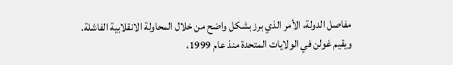مفاصل الدولة، الأمر الذي برز بشكل واضح من خلال المحاولة الانقلابية الفاشلة. ويقيم غولن في الولايات المتحدة منذ عام 1999،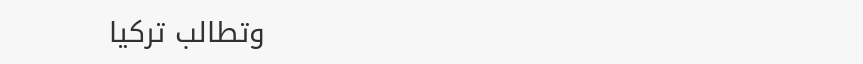وتطالب تركيا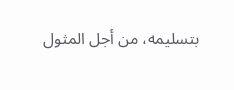بتسليمه، من أجل المثول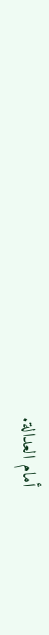أمام العدالة.